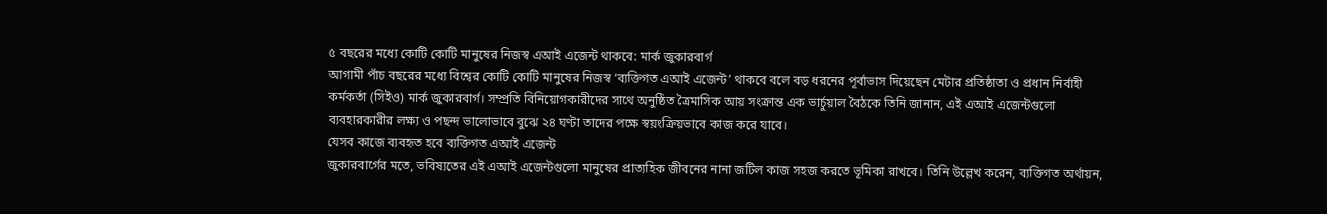৫ বছরের মধ্যে কোটি কোটি মানুষের নিজস্ব এআই এজেন্ট থাকবে: মার্ক জুকারবার্গ
আগামী পাঁচ বছরের মধ্যে বিশ্বের কোটি কোটি মানুষের নিজস্ব ‘ব্যক্তিগত এআই এজেন্ট’ থাকবে বলে বড় ধরনের পূর্বাভাস দিয়েছেন মেটার প্রতিষ্ঠাতা ও প্রধান নির্বাহী কর্মকর্তা (সিইও) মার্ক জুকারবার্গ। সম্প্রতি বিনিয়োগকারীদের সাথে অনুষ্ঠিত ত্রৈমাসিক আয় সংক্রান্ত এক ভার্চুয়াল বৈঠকে তিনি জানান, এই এআই এজেন্টগুলো ব্যবহারকারীর লক্ষ্য ও পছন্দ ভালোভাবে বুঝে ২৪ ঘণ্টা তাদের পক্ষে স্বয়ংক্রিয়ভাবে কাজ করে যাবে।
যেসব কাজে ব্যবহৃত হবে ব্যক্তিগত এআই এজেন্ট
জুকারবার্গের মতে, ভবিষ্যতের এই এআই এজেন্টগুলো মানুষের প্রাত্যহিক জীবনের নানা জটিল কাজ সহজ করতে ভূমিকা রাখবে। তিনি উল্লেখ করেন, ব্যক্তিগত অর্থায়ন,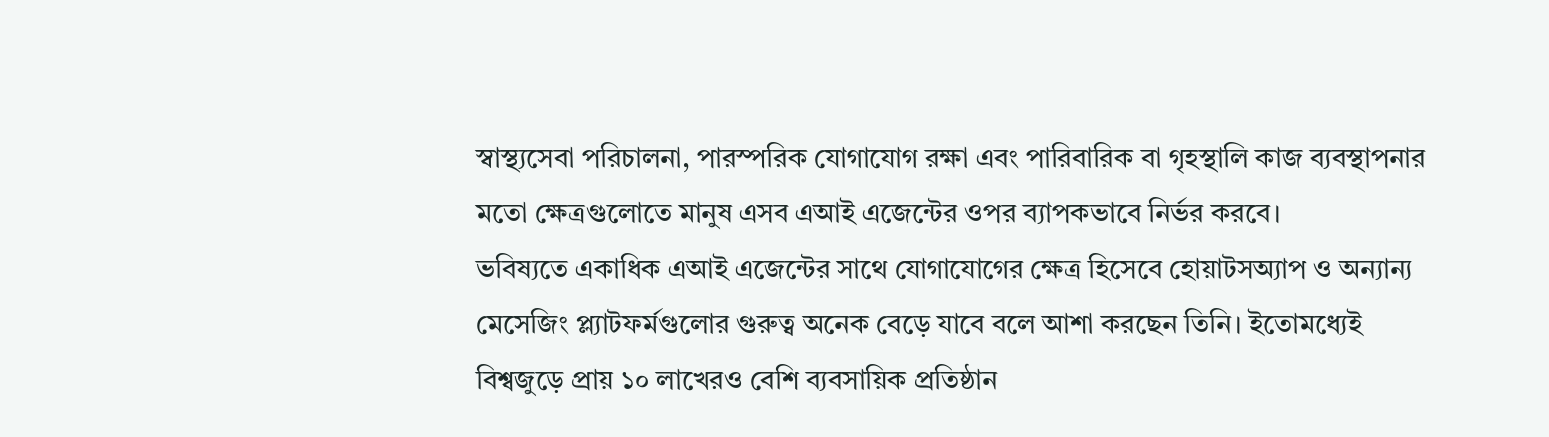স্বাস্থ্যসেবা পরিচালনা, পারস্পরিক যোগাযোগ রক্ষা এবং পারিবারিক বা গৃহস্থালি কাজ ব্যবস্থাপনার মতো ক্ষেত্রগুলোতে মানুষ এসব এআই এজেন্টের ওপর ব্যাপকভাবে নির্ভর করবে।
ভবিষ্যতে একাধিক এআই এজেন্টের সাথে যোগাযোগের ক্ষেত্র হিসেবে হোয়াটসঅ্যাপ ও অন্যান্য মেসেজিং প্ল্যাটফর্মগুলোর গুরুত্ব অনেক বেড়ে যাবে বলে আশা করছেন তিনি। ইতোমধ্যেই বিশ্বজুড়ে প্রায় ১০ লাখেরও বেশি ব্যবসায়িক প্রতিষ্ঠান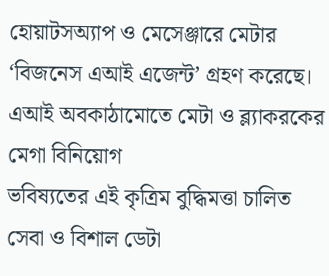হোয়াটসঅ্যাপ ও মেসেঞ্জারে মেটার ‘বিজনেস এআই এজেন্ট’ গ্রহণ করেছে।
এআই অবকাঠামোতে মেটা ও ব্ল্যাকরকের মেগা বিনিয়োগ
ভবিষ্যতের এই কৃত্রিম বুদ্ধিমত্তা চালিত সেবা ও বিশাল ডেটা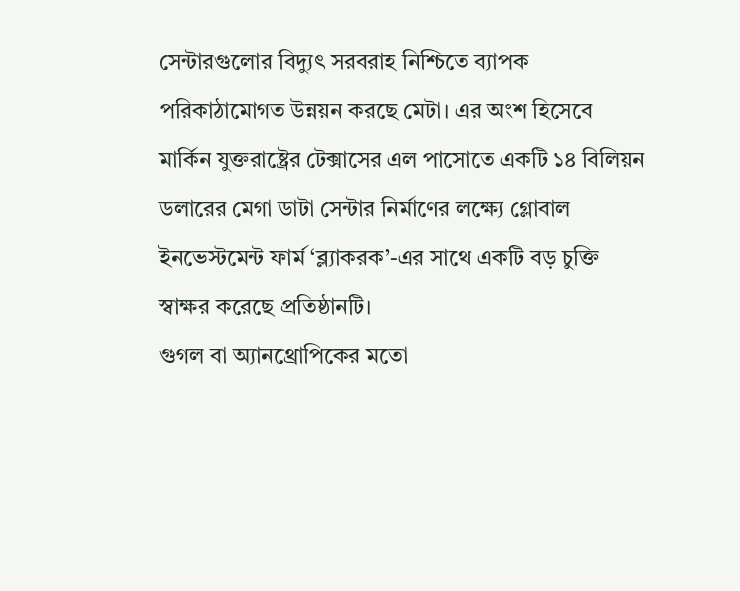সেন্টারগুলোর বিদ্যুৎ সরবরাহ নিশ্চিতে ব্যাপক পরিকাঠামোগত উন্নয়ন করছে মেটা। এর অংশ হিসেবে মার্কিন যুক্তরাষ্ট্রের টেক্সাসের এল পাসোতে একটি ১৪ বিলিয়ন ডলারের মেগা ডাটা সেন্টার নির্মাণের লক্ষ্যে গ্লোবাল ইনভেস্টমেন্ট ফার্ম ‘ব্ল্যাকরক’-এর সাথে একটি বড় চুক্তি স্বাক্ষর করেছে প্রতিষ্ঠানটি।
গুগল বা অ্যানথ্রোপিকের মতো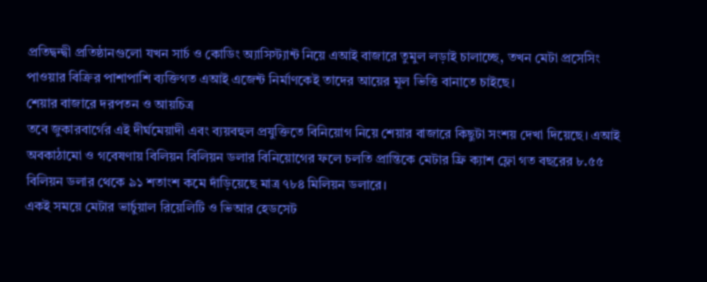প্রতিদ্বন্দ্বী প্রতিষ্ঠানগুলো যখন সার্চ ও কোডিং অ্যাসিস্ট্যান্ট নিয়ে এআই বাজারে তুমুল লড়াই চালাচ্ছে, তখন মেটা প্রসেসিং পাওয়ার বিক্রির পাশাপাশি ব্যক্তিগত এআই এজেন্ট নির্মাণকেই তাদের আয়ের মূল ভিত্তি বানাতে চাইছে।
শেয়ার বাজারে দরপতন ও আয়চিত্র
তবে জুকারবার্গের এই দীর্ঘমেয়াদী এবং ব্যয়বহুল প্রযুক্তিতে বিনিয়োগ নিয়ে শেয়ার বাজারে কিছুটা সংশয় দেখা দিয়েছে। এআই অবকাঠামো ও গবেষণায় বিলিয়ন বিলিয়ন ডলার বিনিয়োগের ফলে চলতি প্রান্তিকে মেটার ফ্রি ক্যাশ ফ্লো গত বছরের ৮.৫৫ বিলিয়ন ডলার থেকে ৯১ শতাংশ কমে দাঁড়িয়েছে মাত্র ৭৮৪ মিলিয়ন ডলারে।
একই সময়ে মেটার ভার্চুয়াল রিয়েলিটি ও ভিআর হেডসেট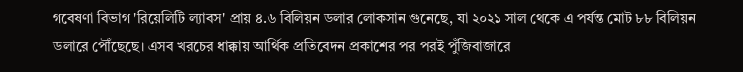গবেষণা বিভাগ 'রিয়েলিটি ল্যাবস' প্রায় ৪.৬ বিলিয়ন ডলার লোকসান গুনেছে, যা ২০২১ সাল থেকে এ পর্যন্ত মোট ৮৮ বিলিয়ন ডলারে পৌঁছেছে। এসব খরচের ধাক্কায় আর্থিক প্রতিবেদন প্রকাশের পর পরই পুঁজিবাজারে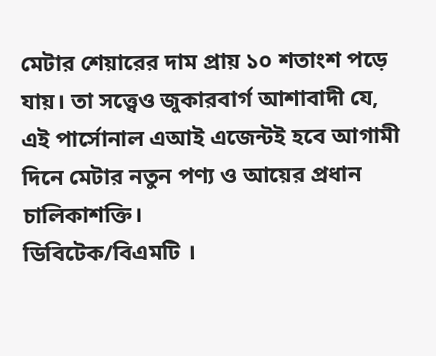মেটার শেয়ারের দাম প্রায় ১০ শতাংশ পড়ে যায়। তা সত্ত্বেও জুকারবার্গ আশাবাদী যে, এই পার্সোনাল এআই এজেন্টই হবে আগামী দিনে মেটার নতুন পণ্য ও আয়ের প্রধান চালিকাশক্তি।
ডিবিটেক/বিএমটি ।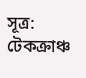সূত্র: টেকক্রাঞ্চ